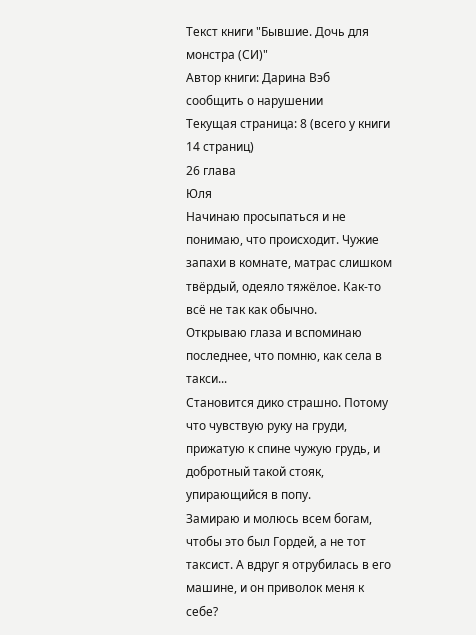Текст книги "Бывшие. Дочь для монстра (СИ)"
Автор книги: Дарина Вэб
сообщить о нарушении
Текущая страница: 8 (всего у книги 14 страниц)
26 глава
Юля
Начинаю просыпаться и не понимаю, что происходит. Чужие запахи в комнате, матрас слишком твёрдый, одеяло тяжёлое. Как-то всё не так как обычно.
Открываю глаза и вспоминаю последнее, что помню, как села в такси...
Становится дико страшно. Потому что чувствую руку на груди, прижатую к спине чужую грудь, и добротный такой стояк, упирающийся в попу.
Замираю и молюсь всем богам, чтобы это был Гордей, а не тот таксист. А вдруг я отрубилась в его машине, и он приволок меня к себе?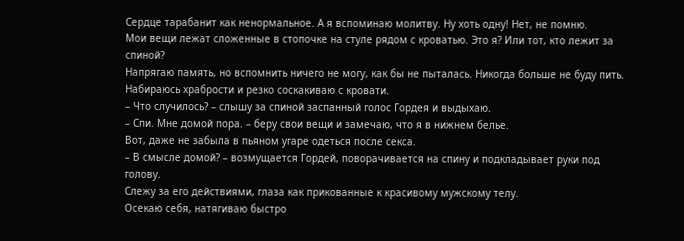Сердце тарабанит как ненормальное. А я вспоминаю молитву. Ну хоть одну! Нет, не помню.
Мои вещи лежат сложенные в стопочке на стуле рядом с кроватью. Это я? Или тот, кто лежит за спиной?
Напрягаю память, но вспомнить ничего не могу, как бы не пыталась. Никогда больше не буду пить.
Набираюсь храбрости и резко соскакиваю с кровати.
– Что случилось? – слышу за спиной заспанный голос Гордея и выдыхаю.
– Спи. Мне домой пора. – беру свои вещи и замечаю, что я в нижнем белье.
Вот, даже не забыла в пьяном угаре одеться после секса.
– В смысле домой? – возмущается Гордей, поворачивается на спину и подкладывает руки под голову.
Слежу за его действиями, глаза как прикованные к красивому мужскому телу.
Осекаю себя, натягиваю быстро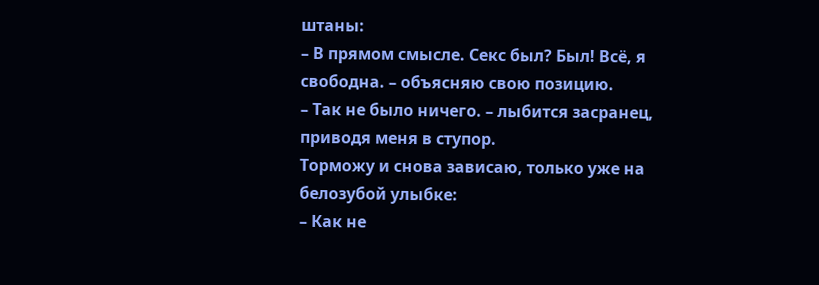штаны:
– В прямом смысле. Секс был? Был! Всё, я свободна. – объясняю свою позицию.
– Так не было ничего. – лыбится засранец, приводя меня в ступор.
Торможу и снова зависаю, только уже на белозубой улыбке:
– Как не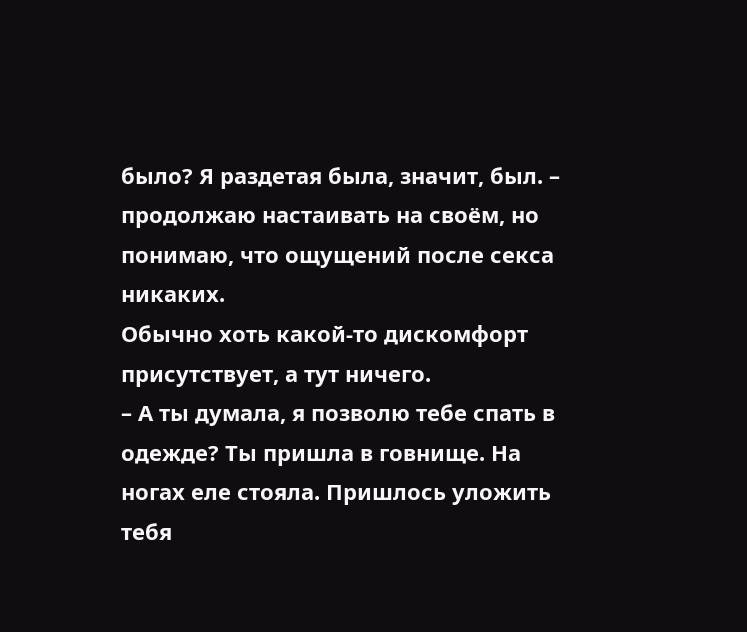было? Я раздетая была, значит, был. – продолжаю настаивать на своём, но понимаю, что ощущений после секса никаких.
Обычно хоть какой-то дискомфорт присутствует, а тут ничего.
– А ты думала, я позволю тебе спать в одежде? Ты пришла в говнище. На ногах еле стояла. Пришлось уложить тебя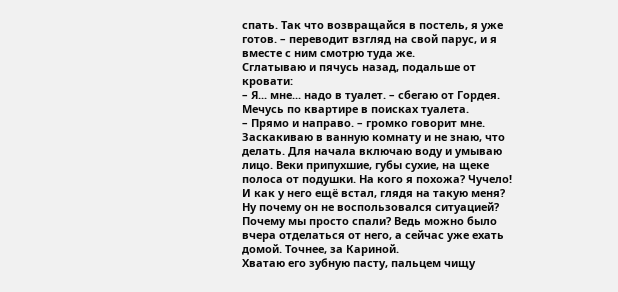спать. Так что возвращайся в постель, я уже готов. – переводит взгляд на свой парус, и я вместе с ним смотрю туда же.
Сглатываю и пячусь назад, подальше от кровати:
– Я... мне... надо в туалет. – сбегаю от Гордея.
Мечусь по квартире в поисках туалета.
– Прямо и направо. – громко говорит мне.
Заскакиваю в ванную комнату и не знаю, что делать. Для начала включаю воду и умываю лицо. Веки припухшие, губы сухие, на щеке полоса от подушки. На кого я похожа? Чучело! И как у него ещё встал, глядя на такую меня?
Ну почему он не воспользовался ситуацией? Почему мы просто спали? Ведь можно было вчера отделаться от него, а сейчас уже ехать домой. Точнее, за Кариной.
Хватаю его зубную пасту, пальцем чищу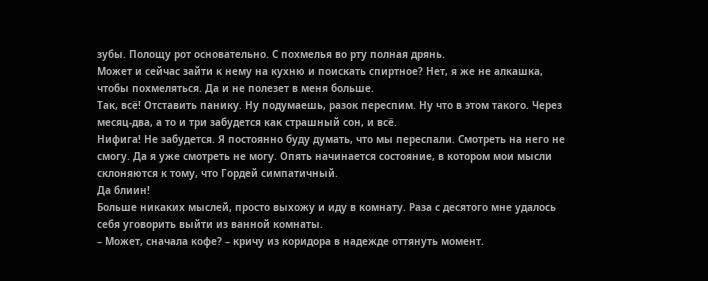зубы. Полощу рот основательно. С похмелья во рту полная дрянь.
Может и сейчас зайти к нему на кухню и поискать спиртное? Нет, я же не алкашка, чтобы похмеляться. Да и не полезет в меня больше.
Так, всё! Отставить панику. Ну подумаешь, разок переспим. Ну что в этом такого. Через месяц-два, а то и три забудется как страшный сон, и всё.
Нифига! Не забудется. Я постоянно буду думать, что мы переспали. Смотреть на него не смогу. Да я уже смотреть не могу. Опять начинается состояние, в котором мои мысли склоняются к тому, что Гордей симпатичный.
Да блиин!
Больше никаких мыслей, просто выхожу и иду в комнату. Раза с десятого мне удалось себя уговорить выйти из ванной комнаты.
– Может, сначала кофе? – кричу из коридора в надежде оттянуть момент.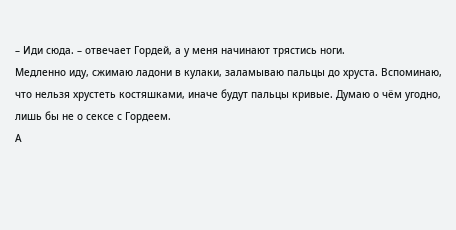– Иди сюда. – отвечает Гордей, а у меня начинают трястись ноги.
Медленно иду, сжимаю ладони в кулаки, заламываю пальцы до хруста. Вспоминаю, что нельзя хрустеть костяшками, иначе будут пальцы кривые. Думаю о чём угодно, лишь бы не о сексе с Гордеем.
А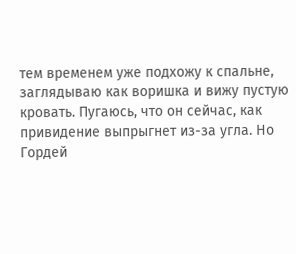тем временем уже подхожу к спальне, заглядываю как воришка и вижу пустую кровать. Пугаюсь, что он сейчас, как привидение выпрыгнет из-за угла. Но Гордей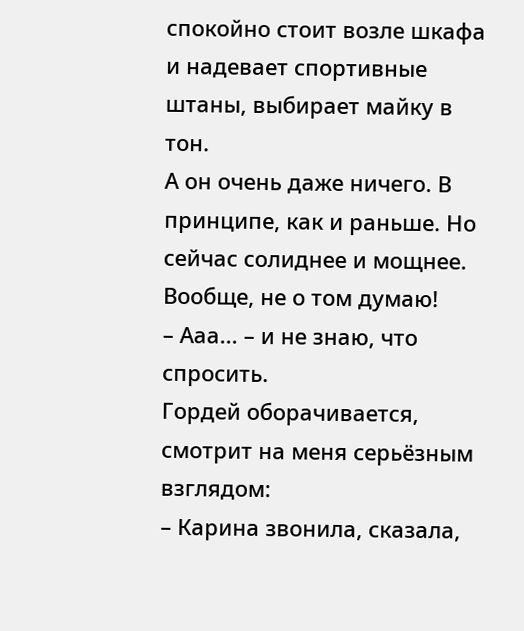спокойно стоит возле шкафа и надевает спортивные штаны, выбирает майку в тон.
А он очень даже ничего. В принципе, как и раньше. Но сейчас солиднее и мощнее. Вообще, не о том думаю!
– Ааа... – и не знаю, что спросить.
Гордей оборачивается, смотрит на меня серьёзным взглядом:
– Карина звонила, сказала,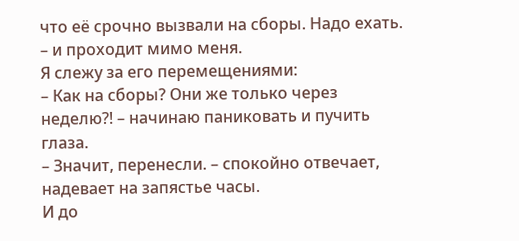что её срочно вызвали на сборы. Надо ехать. – и проходит мимо меня.
Я слежу за его перемещениями:
– Как на сборы? Они же только через неделю?! – начинаю паниковать и пучить глаза.
– Значит, перенесли. – спокойно отвечает, надевает на запястье часы.
И до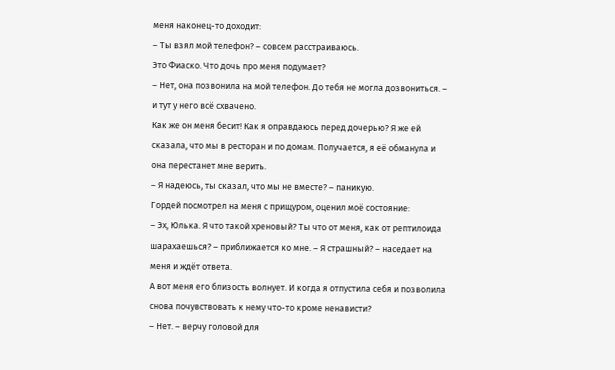меня наконец-то доходит:
– Ты взял мой телефон? – совсем расстраиваюсь.
Это Фиаско. Что дочь про меня подумает?
– Нет, она позвонила на мой телефон. До тебя не могла дозвониться. – и тут у него всё схвачено.
Как же он меня бесит! Как я оправдаюсь перед дочерью? Я же ей сказала, что мы в ресторан и по домам. Получается, я её обманула и она перестанет мне верить.
– Я надеюсь, ты сказал, что мы не вместе? – паникую.
Гордей посмотрел на меня с прищуром, оценил моё состояние:
– Эх, Юлька. Я что такой хреновый? Ты что от меня, как от рептилоида шарахаешься? – приближается ко мне. – Я страшный? – наседает на меня и ждёт ответа.
А вот меня его близость волнует. И когда я отпустила себя и позволила снова почувствовать к нему что-то кроме ненависти?
– Нет. – верчу головой для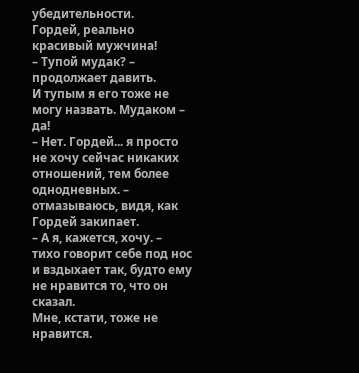убедительности.
Гордей, реально красивый мужчина!
– Тупой мудак? – продолжает давить.
И тупым я его тоже не могу назвать. Мудаком – да!
– Нет. Гордей... я просто не хочу сейчас никаких отношений, тем более однодневных. – отмазываюсь, видя, как Гордей закипает.
– А я, кажется, хочу. – тихо говорит себе под нос и вздыхает так, будто ему не нравится то, что он сказал.
Мне, кстати, тоже не нравится.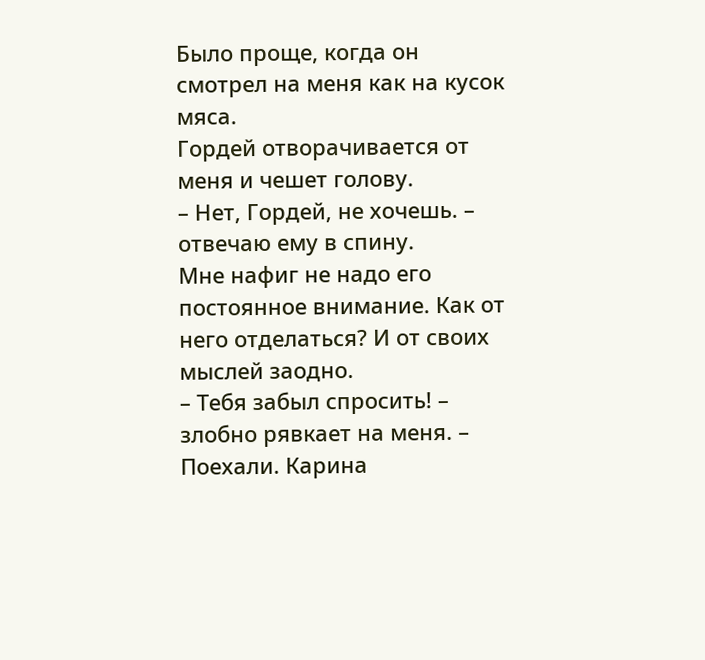Было проще, когда он смотрел на меня как на кусок мяса.
Гордей отворачивается от меня и чешет голову.
– Нет, Гордей, не хочешь. – отвечаю ему в спину.
Мне нафиг не надо его постоянное внимание. Как от него отделаться? И от своих мыслей заодно.
– Тебя забыл спросить! – злобно рявкает на меня. – Поехали. Карина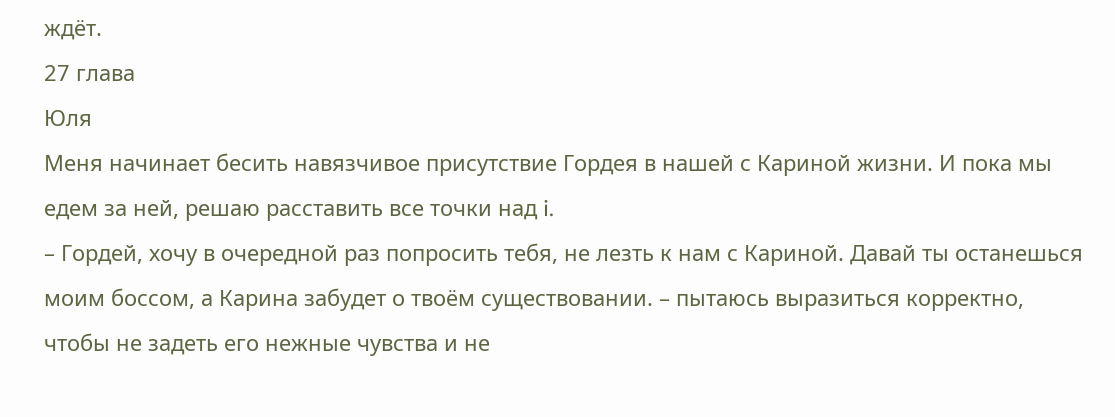ждёт.
27 глава
Юля
Меня начинает бесить навязчивое присутствие Гордея в нашей с Кариной жизни. И пока мы едем за ней, решаю расставить все точки над i.
– Гордей, хочу в очередной раз попросить тебя, не лезть к нам с Кариной. Давай ты останешься моим боссом, а Карина забудет о твоём существовании. – пытаюсь выразиться корректно, чтобы не задеть его нежные чувства и не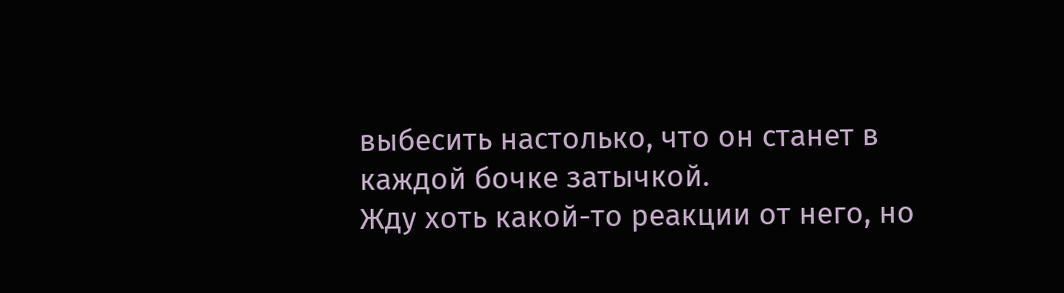выбесить настолько, что он станет в каждой бочке затычкой.
Жду хоть какой-то реакции от него, но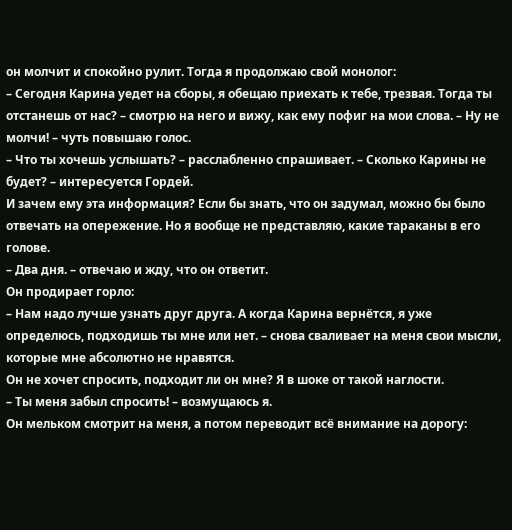он молчит и спокойно рулит. Тогда я продолжаю свой монолог:
– Сегодня Карина уедет на сборы, я обещаю приехать к тебе, трезвая. Тогда ты отстанешь от нас? – смотрю на него и вижу, как ему пофиг на мои слова. – Ну не молчи! – чуть повышаю голос.
– Что ты хочешь услышать? – расслабленно спрашивает. – Сколько Карины не будет? – интересуется Гордей.
И зачем ему эта информация? Если бы знать, что он задумал, можно бы было отвечать на опережение. Но я вообще не представляю, какие тараканы в его голове.
– Два дня. – отвечаю и жду, что он ответит.
Он продирает горло:
– Нам надо лучше узнать друг друга. А когда Карина вернётся, я уже определюсь, подходишь ты мне или нет. – снова сваливает на меня свои мысли, которые мне абсолютно не нравятся.
Он не хочет спросить, подходит ли он мне? Я в шоке от такой наглости.
– Ты меня забыл спросить! – возмущаюсь я.
Он мельком смотрит на меня, а потом переводит всё внимание на дорогу: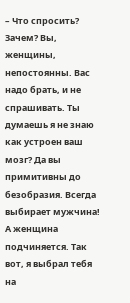– Что спросить? Зачем? Вы, женщины, непостоянны. Вас надо брать, и не спрашивать. Ты думаешь я не знаю как устроен ваш мозг? Да вы примитивны до безобразия. Всегда выбирает мужчина! А женщина подчиняется. Так вот, я выбрал тебя на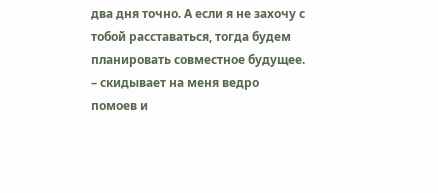два дня точно. А если я не захочу с тобой расставаться, тогда будем планировать совместное будущее. – скидывает на меня ведро помоев и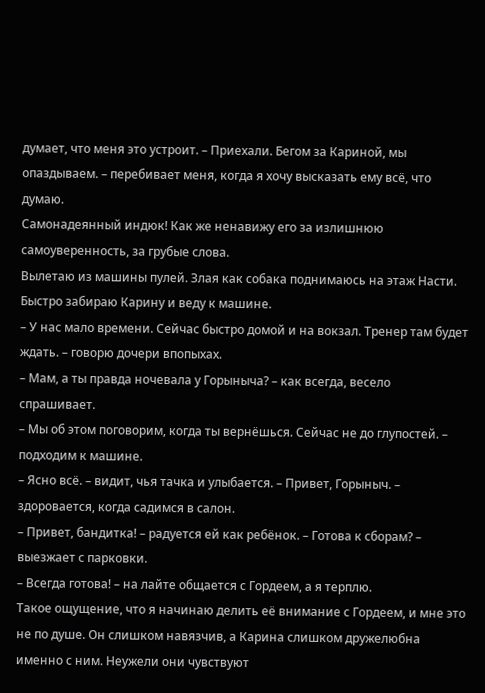думает, что меня это устроит. – Приехали. Бегом за Кариной, мы опаздываем. – перебивает меня, когда я хочу высказать ему всё, что думаю.
Самонадеянный индюк! Как же ненавижу его за излишнюю самоуверенность, за грубые слова.
Вылетаю из машины пулей. Злая как собака поднимаюсь на этаж Насти. Быстро забираю Карину и веду к машине.
– У нас мало времени. Сейчас быстро домой и на вокзал. Тренер там будет ждать. – говорю дочери впопыхах.
– Мам, а ты правда ночевала у Горыныча? – как всегда, весело спрашивает.
– Мы об этом поговорим, когда ты вернёшься. Сейчас не до глупостей. – подходим к машине.
– Ясно всё. – видит, чья тачка и улыбается. – Привет, Горыныч. – здоровается, когда садимся в салон.
– Привет, бандитка! – радуется ей как ребёнок. – Готова к сборам? – выезжает с парковки.
– Всегда готова! – на лайте общается с Гордеем, а я терплю.
Такое ощущение, что я начинаю делить её внимание с Гордеем, и мне это не по душе. Он слишком навязчив, а Карина слишком дружелюбна именно с ним. Неужели они чувствуют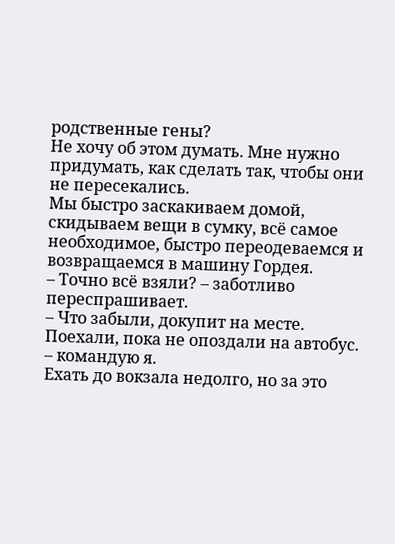родственные гены?
Не хочу об этом думать. Мне нужно придумать, как сделать так, чтобы они не пересекались.
Мы быстро заскакиваем домой, скидываем вещи в сумку, всё самое необходимое, быстро переодеваемся и возвращаемся в машину Гордея.
– Точно всё взяли? – заботливо переспрашивает.
– Что забыли, докупит на месте. Поехали, пока не опоздали на автобус. – командую я.
Ехать до вокзала недолго, но за это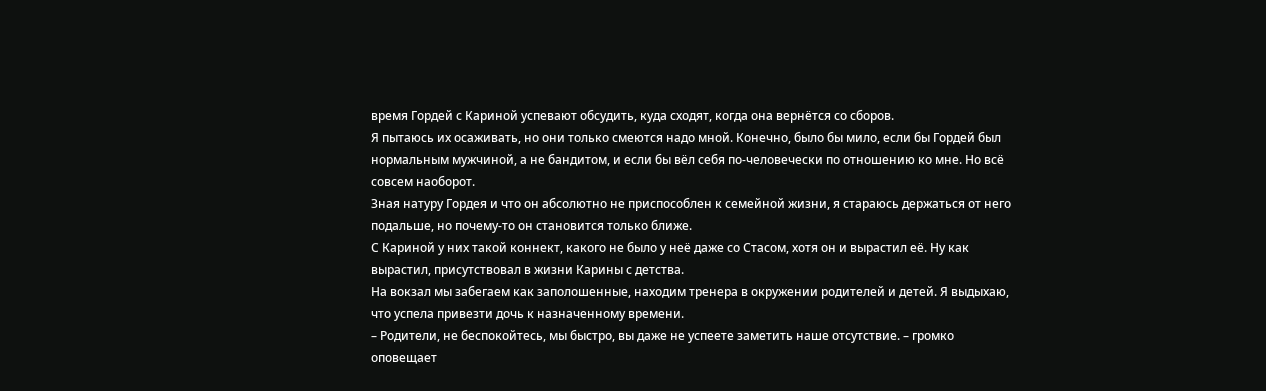время Гордей с Кариной успевают обсудить, куда сходят, когда она вернётся со сборов.
Я пытаюсь их осаживать, но они только смеются надо мной. Конечно, было бы мило, если бы Гордей был нормальным мужчиной, а не бандитом, и если бы вёл себя по-человечески по отношению ко мне. Но всё совсем наоборот.
Зная натуру Гордея и что он абсолютно не приспособлен к семейной жизни, я стараюсь держаться от него подальше, но почему-то он становится только ближе.
С Кариной у них такой коннект, какого не было у неё даже со Стасом, хотя он и вырастил её. Ну как вырастил, присутствовал в жизни Карины с детства.
На вокзал мы забегаем как заполошенные, находим тренера в окружении родителей и детей. Я выдыхаю, что успела привезти дочь к назначенному времени.
– Родители, не беспокойтесь, мы быстро, вы даже не успеете заметить наше отсутствие. – громко оповещает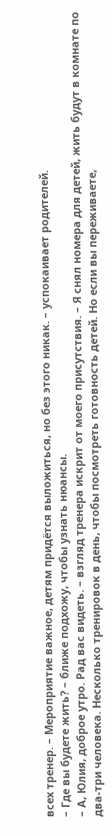всех тренер. – Мероприятие важное, детям придётся выложиться, но без этого никак. – успокаивает родителей.
– Где вы будете жить? – ближе подхожу, чтобы узнать нюансы.
– А, Юлия, доброе утро. Рад вас видеть. – взгляд тренера искрит от моего присутствия. – Я снял номера для детей, жить будут в комнате по два-три человека. Несколько тренировок в день, чтобы посмотреть готовность детей. Но если вы переживаете,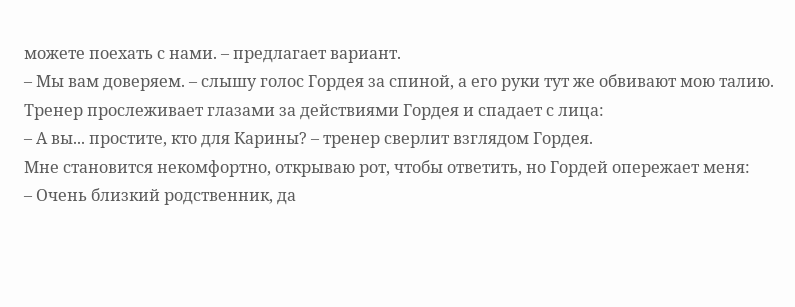можете поехать с нами. – предлагает вариант.
– Мы вам доверяем. – слышу голос Гордея за спиной, а его руки тут же обвивают мою талию.
Тренер прослеживает глазами за действиями Гордея и спадает с лица:
– А вы... простите, кто для Карины? – тренер сверлит взглядом Гордея.
Мне становится некомфортно, открываю рот, чтобы ответить, но Гордей опережает меня:
– Очень близкий родственник, да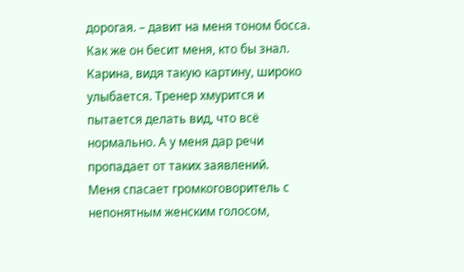дорогая. – давит на меня тоном босса.
Как же он бесит меня, кто бы знал. Карина, видя такую картину, широко улыбается. Тренер хмурится и пытается делать вид, что всё нормально. А у меня дар речи пропадает от таких заявлений.
Меня спасает громкоговоритель с непонятным женским голосом,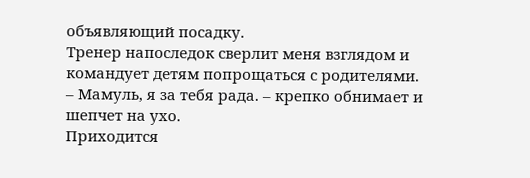объявляющий посадку.
Тренер напоследок сверлит меня взглядом и командует детям попрощаться с родителями.
– Мамуль, я за тебя рада. – крепко обнимает и шепчет на ухо.
Приходится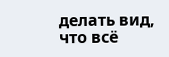делать вид, что всё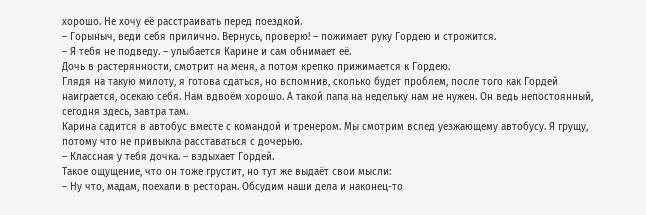хорошо. Не хочу её расстраивать перед поездкой.
– Горыныч, веди себя прилично. Вернусь, проверю! – пожимает руку Гордею и строжится.
– Я тебя не подведу. – улыбается Карине и сам обнимает её.
Дочь в растерянности, смотрит на меня, а потом крепко прижимается к Гордею.
Глядя на такую милоту, я готова сдаться, но вспомнив, сколько будет проблем, после того как Гордей наиграется, осекаю себя. Нам вдвоём хорошо. А такой папа на недельку нам не нужен. Он ведь непостоянный, сегодня здесь, завтра там.
Карина садится в автобус вместе с командой и тренером. Мы смотрим вслед уезжающему автобусу. Я грущу, потому что не привыкла расставаться с дочерью.
– Классная у тебя дочка. – вздыхает Гордей.
Такое ощущение, что он тоже грустит, но тут же выдаёт свои мысли:
– Ну что, мадам, поехали в ресторан. Обсудим наши дела и наконец-то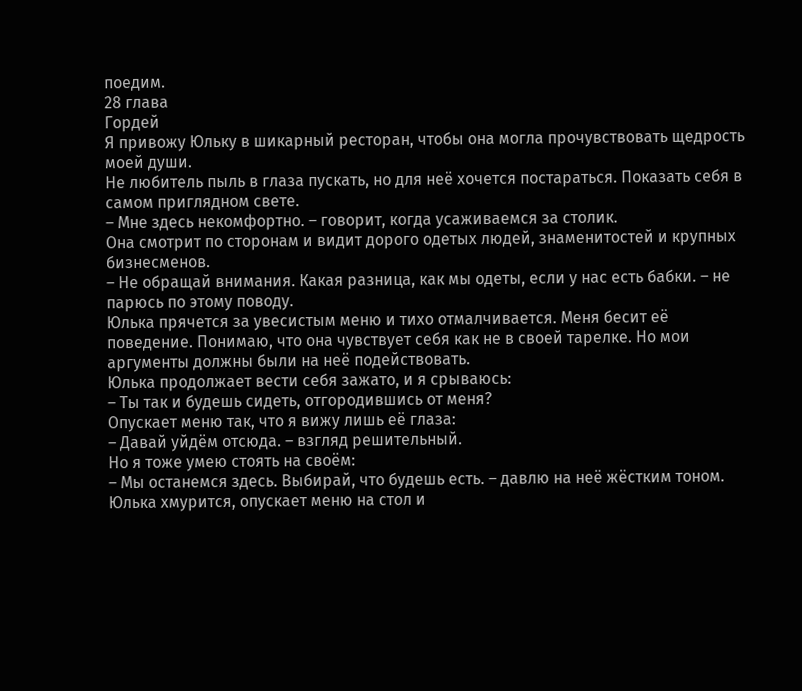поедим.
28 глава
Гордей
Я привожу Юльку в шикарный ресторан, чтобы она могла прочувствовать щедрость моей души.
Не любитель пыль в глаза пускать, но для неё хочется постараться. Показать себя в самом приглядном свете.
– Мне здесь некомфортно. – говорит, когда усаживаемся за столик.
Она смотрит по сторонам и видит дорого одетых людей, знаменитостей и крупных бизнесменов.
– Не обращай внимания. Какая разница, как мы одеты, если у нас есть бабки. – не парюсь по этому поводу.
Юлька прячется за увесистым меню и тихо отмалчивается. Меня бесит её поведение. Понимаю, что она чувствует себя как не в своей тарелке. Но мои аргументы должны были на неё подействовать.
Юлька продолжает вести себя зажато, и я срываюсь:
– Ты так и будешь сидеть, отгородившись от меня?
Опускает меню так, что я вижу лишь её глаза:
– Давай уйдём отсюда. – взгляд решительный.
Но я тоже умею стоять на своём:
– Мы останемся здесь. Выбирай, что будешь есть. – давлю на неё жёстким тоном.
Юлька хмурится, опускает меню на стол и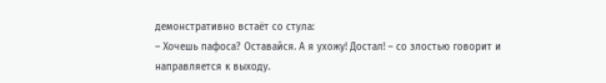демонстративно встаёт со стула:
– Хочешь пафоса? Оставайся. А я ухожу! Достал! – со злостью говорит и направляется к выходу.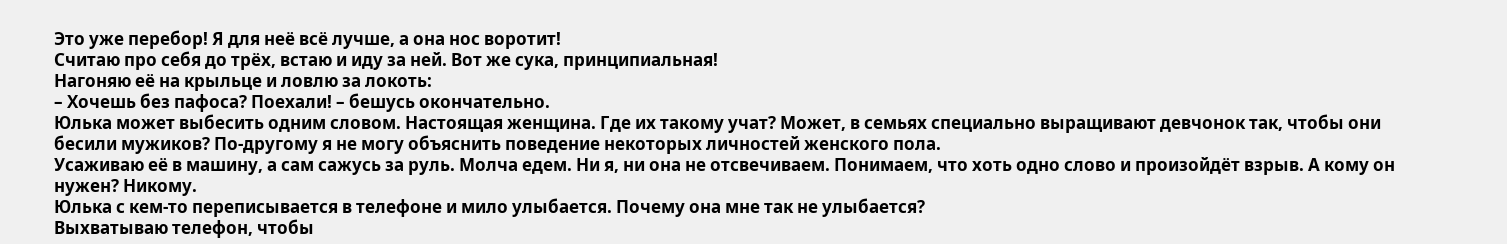Это уже перебор! Я для неё всё лучше, а она нос воротит!
Считаю про себя до трёх, встаю и иду за ней. Вот же сука, принципиальная!
Нагоняю её на крыльце и ловлю за локоть:
– Хочешь без пафоса? Поехали! – бешусь окончательно.
Юлька может выбесить одним словом. Настоящая женщина. Где их такому учат? Может, в семьях специально выращивают девчонок так, чтобы они бесили мужиков? По-другому я не могу объяснить поведение некоторых личностей женского пола.
Усаживаю её в машину, а сам сажусь за руль. Молча едем. Ни я, ни она не отсвечиваем. Понимаем, что хоть одно слово и произойдёт взрыв. А кому он нужен? Никому.
Юлька с кем-то переписывается в телефоне и мило улыбается. Почему она мне так не улыбается?
Выхватываю телефон, чтобы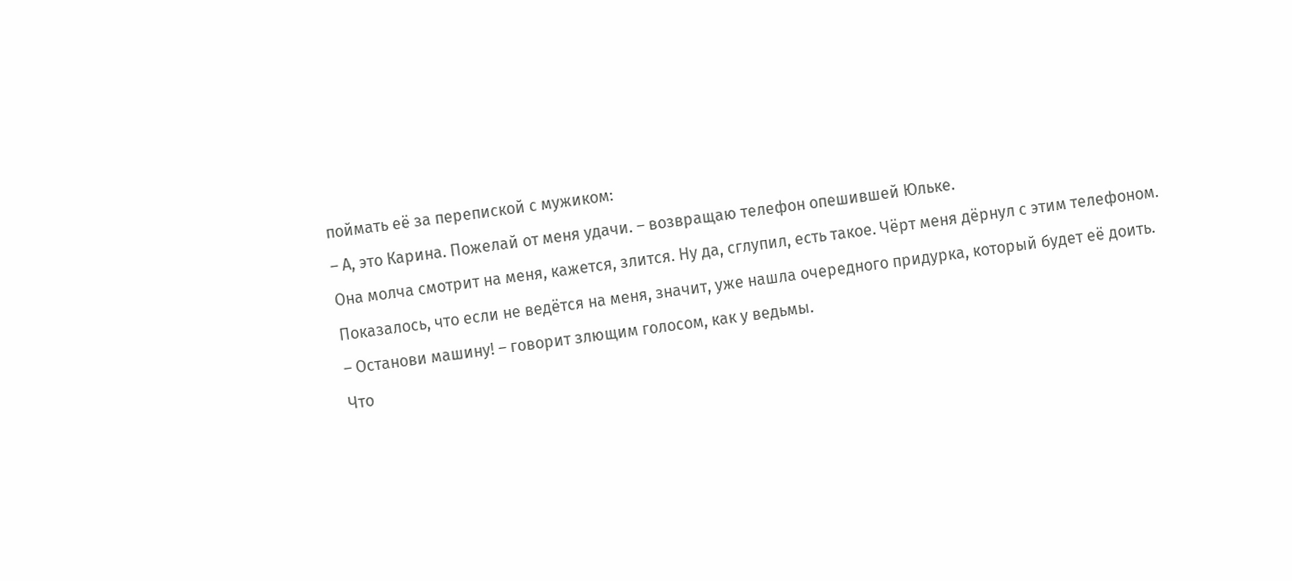поймать её за перепиской с мужиком:
– А, это Карина. Пожелай от меня удачи. – возвращаю телефон опешившей Юльке.
Она молча смотрит на меня, кажется, злится. Ну да, сглупил, есть такое. Чёрт меня дёрнул с этим телефоном.
Показалось, что если не ведётся на меня, значит, уже нашла очередного придурка, который будет её доить.
– Останови машину! – говорит злющим голосом, как у ведьмы.
Что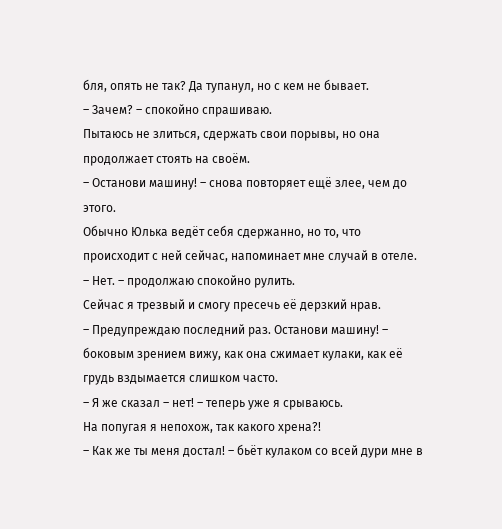бля, опять не так? Да тупанул, но с кем не бывает.
– Зачем? – спокойно спрашиваю.
Пытаюсь не злиться, сдержать свои порывы, но она продолжает стоять на своём.
– Останови машину! – снова повторяет ещё злее, чем до этого.
Обычно Юлька ведёт себя сдержанно, но то, что происходит с ней сейчас, напоминает мне случай в отеле.
– Нет. – продолжаю спокойно рулить.
Сейчас я трезвый и смогу пресечь её дерзкий нрав.
– Предупреждаю последний раз. Останови машину! – боковым зрением вижу, как она сжимает кулаки, как её грудь вздымается слишком часто.
– Я же сказал – нет! – теперь уже я срываюсь.
На попугая я непохож, так какого хрена?!
– Как же ты меня достал! – бьёт кулаком со всей дури мне в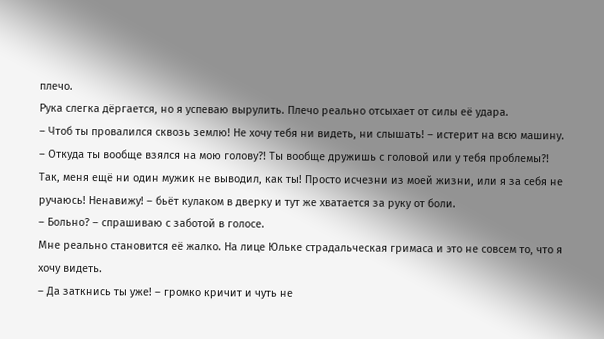плечо.
Рука слегка дёргается, но я успеваю вырулить. Плечо реально отсыхает от силы её удара.
– Чтоб ты провалился сквозь землю! Не хочу тебя ни видеть, ни слышать! – истерит на всю машину. – Откуда ты вообще взялся на мою голову?! Ты вообще дружишь с головой или у тебя проблемы?! Так, меня ещё ни один мужик не выводил, как ты! Просто исчезни из моей жизни, или я за себя не ручаюсь! Ненавижу! – бьёт кулаком в дверку и тут же хватается за руку от боли.
– Больно? – спрашиваю с заботой в голосе.
Мне реально становится её жалко. На лице Юльке страдальческая гримаса и это не совсем то, что я хочу видеть.
– Да заткнись ты уже! – громко кричит и чуть не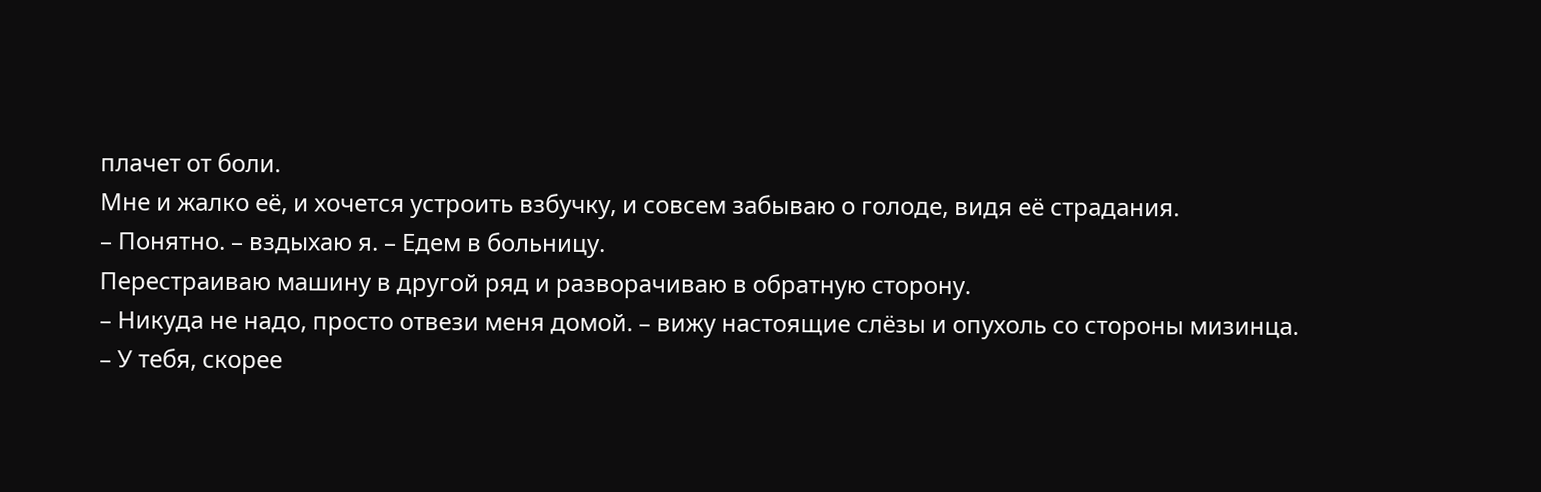плачет от боли.
Мне и жалко её, и хочется устроить взбучку, и совсем забываю о голоде, видя её страдания.
– Понятно. – вздыхаю я. – Едем в больницу.
Перестраиваю машину в другой ряд и разворачиваю в обратную сторону.
– Никуда не надо, просто отвези меня домой. – вижу настоящие слёзы и опухоль со стороны мизинца.
– У тебя, скорее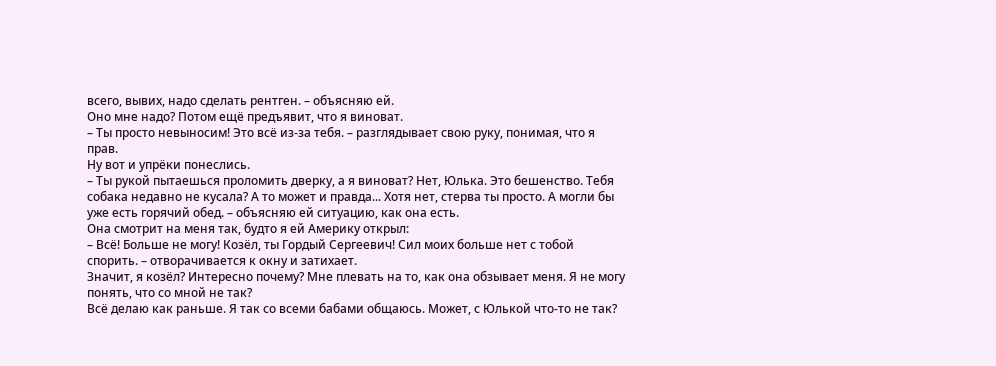всего, вывих, надо сделать рентген. – объясняю ей.
Оно мне надо? Потом ещё предъявит, что я виноват.
– Ты просто невыносим! Это всё из-за тебя. – разглядывает свою руку, понимая, что я прав.
Ну вот и упрёки понеслись.
– Ты рукой пытаешься проломить дверку, а я виноват? Нет, Юлька. Это бешенство. Тебя собака недавно не кусала? А то может и правда... Хотя нет, стерва ты просто. А могли бы уже есть горячий обед. – объясняю ей ситуацию, как она есть.
Она смотрит на меня так, будто я ей Америку открыл:
– Всё! Больше не могу! Козёл, ты Гордый Сергеевич! Сил моих больше нет с тобой спорить. – отворачивается к окну и затихает.
Значит, я козёл? Интересно почему? Мне плевать на то, как она обзывает меня. Я не могу понять, что со мной не так?
Всё делаю как раньше. Я так со всеми бабами общаюсь. Может, с Юлькой что-то не так?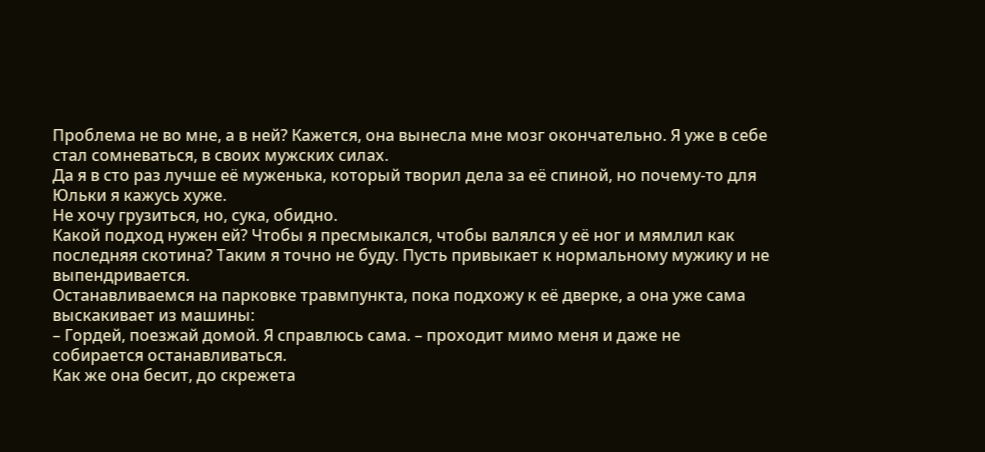Проблема не во мне, а в ней? Кажется, она вынесла мне мозг окончательно. Я уже в себе стал сомневаться, в своих мужских силах.
Да я в сто раз лучше её муженька, который творил дела за её спиной, но почему-то для Юльки я кажусь хуже.
Не хочу грузиться, но, сука, обидно.
Какой подход нужен ей? Чтобы я пресмыкался, чтобы валялся у её ног и мямлил как последняя скотина? Таким я точно не буду. Пусть привыкает к нормальному мужику и не выпендривается.
Останавливаемся на парковке травмпункта, пока подхожу к её дверке, а она уже сама выскакивает из машины:
– Гордей, поезжай домой. Я справлюсь сама. – проходит мимо меня и даже не собирается останавливаться.
Как же она бесит, до скрежета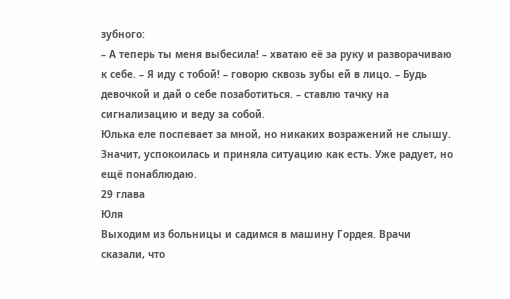зубного:
– А теперь ты меня выбесила! – хватаю её за руку и разворачиваю к себе. – Я иду с тобой! – говорю сквозь зубы ей в лицо. – Будь девочкой и дай о себе позаботиться. – ставлю тачку на сигнализацию и веду за собой.
Юлька еле поспевает за мной, но никаких возражений не слышу. Значит, успокоилась и приняла ситуацию как есть. Уже радует, но ещё понаблюдаю.
29 глава
Юля
Выходим из больницы и садимся в машину Гордея. Врачи сказали, что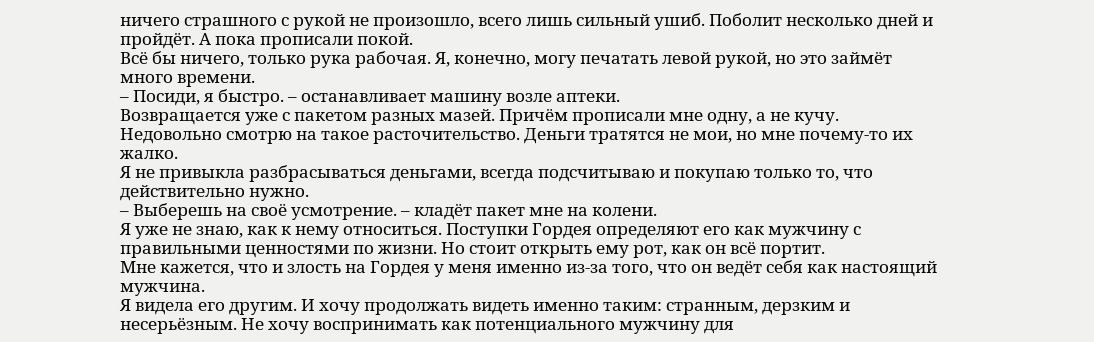ничего страшного с рукой не произошло, всего лишь сильный ушиб. Поболит несколько дней и пройдёт. А пока прописали покой.
Всё бы ничего, только рука рабочая. Я, конечно, могу печатать левой рукой, но это займёт много времени.
– Посиди, я быстро. – останавливает машину возле аптеки.
Возвращается уже с пакетом разных мазей. Причём прописали мне одну, а не кучу. Недовольно смотрю на такое расточительство. Деньги тратятся не мои, но мне почему-то их жалко.
Я не привыкла разбрасываться деньгами, всегда подсчитываю и покупаю только то, что действительно нужно.
– Выберешь на своё усмотрение. – кладёт пакет мне на колени.
Я уже не знаю, как к нему относиться. Поступки Гордея определяют его как мужчину с правильными ценностями по жизни. Но стоит открыть ему рот, как он всё портит.
Мне кажется, что и злость на Гордея у меня именно из-за того, что он ведёт себя как настоящий мужчина.
Я видела его другим. И хочу продолжать видеть именно таким: странным, дерзким и несерьёзным. Не хочу воспринимать как потенциального мужчину для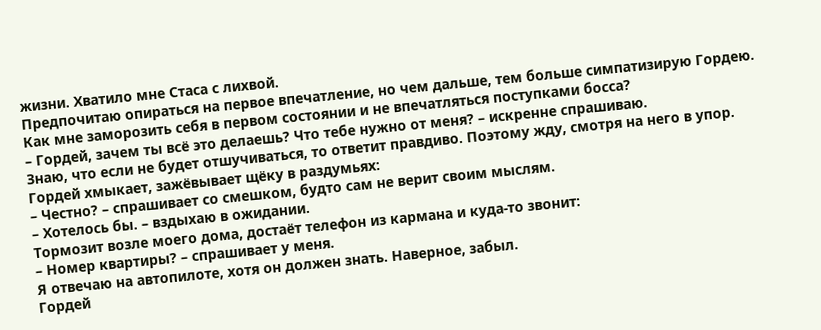жизни. Хватило мне Стаса с лихвой.
Предпочитаю опираться на первое впечатление, но чем дальше, тем больше симпатизирую Гордею. Как мне заморозить себя в первом состоянии и не впечатляться поступками босса?
– Гордей, зачем ты всё это делаешь? Что тебе нужно от меня? – искренне спрашиваю.
Знаю, что если не будет отшучиваться, то ответит правдиво. Поэтому жду, смотря на него в упор.
Гордей хмыкает, зажёвывает щёку в раздумьях:
– Честно? – спрашивает со смешком, будто сам не верит своим мыслям.
– Хотелось бы. – вздыхаю в ожидании.
Тормозит возле моего дома, достаёт телефон из кармана и куда-то звонит:
– Номер квартиры? – спрашивает у меня.
Я отвечаю на автопилоте, хотя он должен знать. Наверное, забыл.
Гордей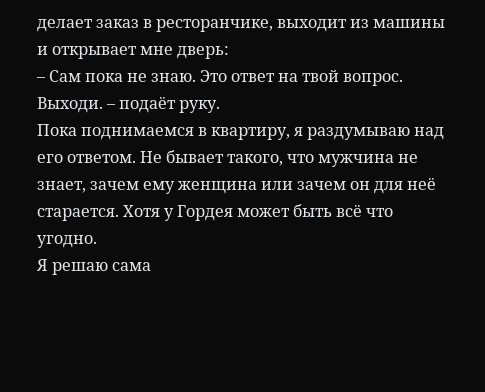делает заказ в ресторанчике, выходит из машины и открывает мне дверь:
– Сам пока не знаю. Это ответ на твой вопрос. Выходи. – подаёт руку.
Пока поднимаемся в квартиру, я раздумываю над его ответом. Не бывает такого, что мужчина не знает, зачем ему женщина или зачем он для неё старается. Хотя у Гордея может быть всё что угодно.
Я решаю сама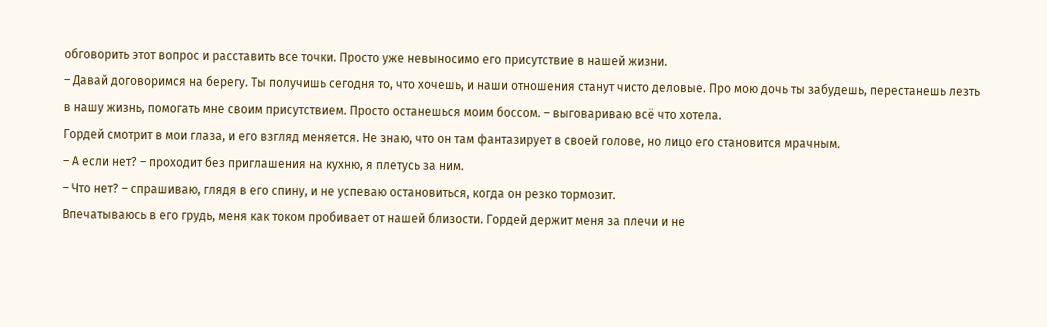обговорить этот вопрос и расставить все точки. Просто уже невыносимо его присутствие в нашей жизни.
– Давай договоримся на берегу. Ты получишь сегодня то, что хочешь, и наши отношения станут чисто деловые. Про мою дочь ты забудешь, перестанешь лезть в нашу жизнь, помогать мне своим присутствием. Просто останешься моим боссом. – выговариваю всё что хотела.
Гордей смотрит в мои глаза, и его взгляд меняется. Не знаю, что он там фантазирует в своей голове, но лицо его становится мрачным.
– А если нет? – проходит без приглашения на кухню, я плетусь за ним.
– Что нет? – спрашиваю, глядя в его спину, и не успеваю остановиться, когда он резко тормозит.
Впечатываюсь в его грудь, меня как током пробивает от нашей близости. Гордей держит меня за плечи и не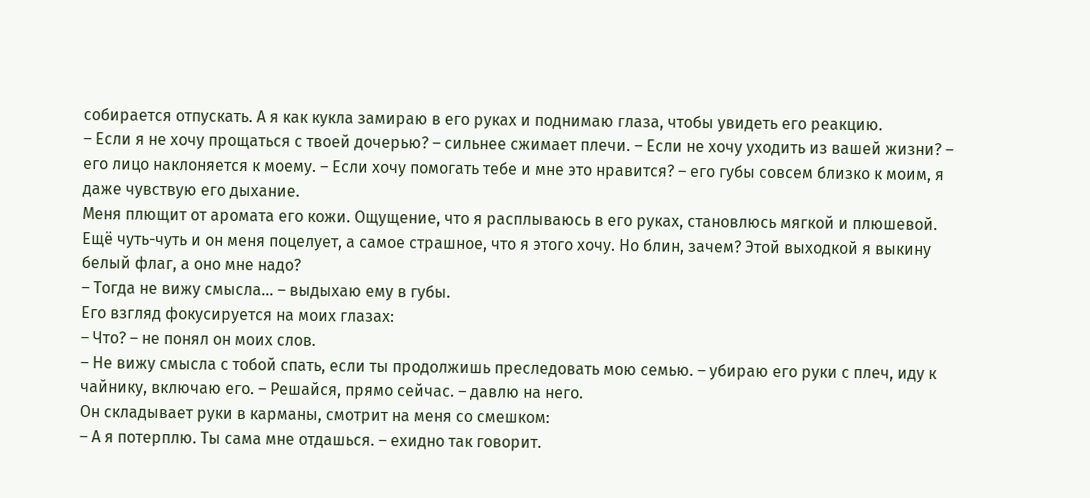собирается отпускать. А я как кукла замираю в его руках и поднимаю глаза, чтобы увидеть его реакцию.
– Если я не хочу прощаться с твоей дочерью? – сильнее сжимает плечи. – Если не хочу уходить из вашей жизни? – его лицо наклоняется к моему. – Если хочу помогать тебе и мне это нравится? – его губы совсем близко к моим, я даже чувствую его дыхание.
Меня плющит от аромата его кожи. Ощущение, что я расплываюсь в его руках, становлюсь мягкой и плюшевой.
Ещё чуть-чуть и он меня поцелует, а самое страшное, что я этого хочу. Но блин, зачем? Этой выходкой я выкину белый флаг, а оно мне надо?
– Тогда не вижу смысла... – выдыхаю ему в губы.
Его взгляд фокусируется на моих глазах:
– Что? – не понял он моих слов.
– Не вижу смысла с тобой спать, если ты продолжишь преследовать мою семью. – убираю его руки с плеч, иду к чайнику, включаю его. – Решайся, прямо сейчас. – давлю на него.
Он складывает руки в карманы, смотрит на меня со смешком:
– А я потерплю. Ты сама мне отдашься. – ехидно так говорит.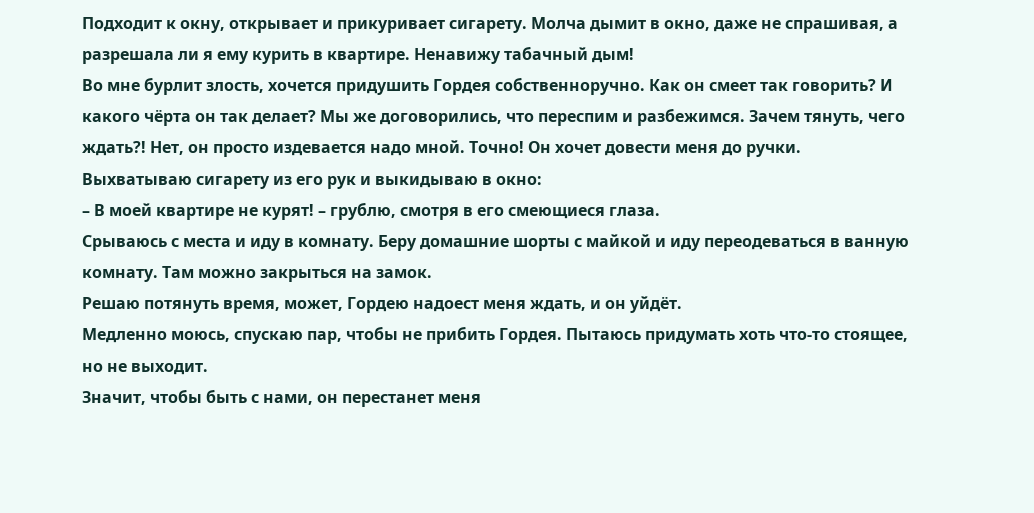Подходит к окну, открывает и прикуривает сигарету. Молча дымит в окно, даже не спрашивая, а разрешала ли я ему курить в квартире. Ненавижу табачный дым!
Во мне бурлит злость, хочется придушить Гордея собственноручно. Как он смеет так говорить? И какого чёрта он так делает? Мы же договорились, что переспим и разбежимся. Зачем тянуть, чего ждать?! Нет, он просто издевается надо мной. Точно! Он хочет довести меня до ручки.
Выхватываю сигарету из его рук и выкидываю в окно:
– В моей квартире не курят! – грублю, смотря в его смеющиеся глаза.
Срываюсь с места и иду в комнату. Беру домашние шорты с майкой и иду переодеваться в ванную комнату. Там можно закрыться на замок.
Решаю потянуть время, может, Гордею надоест меня ждать, и он уйдёт.
Медленно моюсь, спускаю пар, чтобы не прибить Гордея. Пытаюсь придумать хоть что-то стоящее, но не выходит.
Значит, чтобы быть с нами, он перестанет меня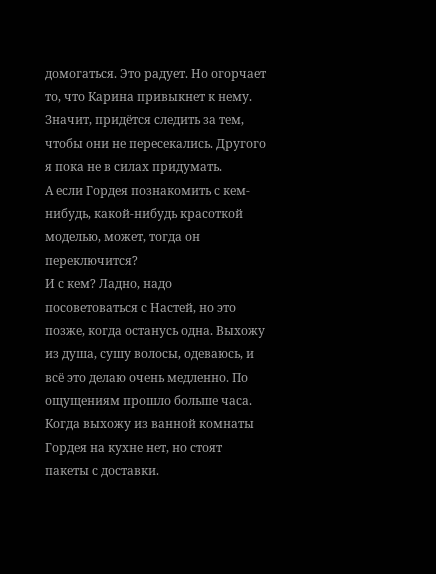домогаться. Это радует. Но огорчает то, что Карина привыкнет к нему.
Значит, придётся следить за тем, чтобы они не пересекались. Другого я пока не в силах придумать.
А если Гордея познакомить с кем-нибудь, какой-нибудь красоткой моделью, может, тогда он переключится?
И с кем? Ладно, надо посоветоваться с Настей, но это позже, когда останусь одна. Выхожу из душа, сушу волосы, одеваюсь, и всё это делаю очень медленно. По ощущениям прошло больше часа.
Когда выхожу из ванной комнаты Гордея на кухне нет, но стоят пакеты с доставки.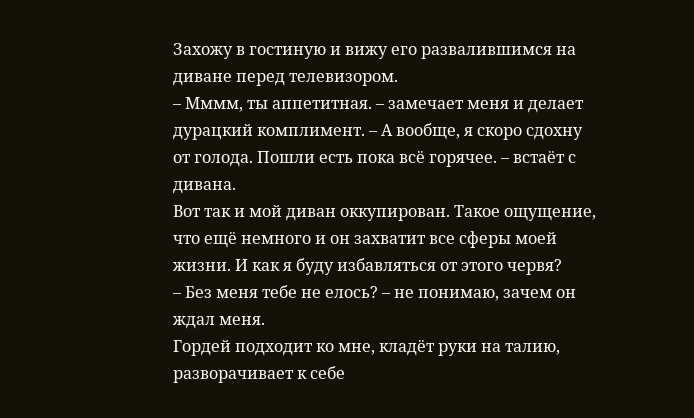Захожу в гостиную и вижу его развалившимся на диване перед телевизором.
– Мммм, ты аппетитная. – замечает меня и делает дурацкий комплимент. – А вообще, я скоро сдохну от голода. Пошли есть пока всё горячее. – встаёт с дивана.
Вот так и мой диван оккупирован. Такое ощущение, что ещё немного и он захватит все сферы моей жизни. И как я буду избавляться от этого червя?
– Без меня тебе не елось? – не понимаю, зачем он ждал меня.
Гордей подходит ко мне, кладёт руки на талию, разворачивает к себе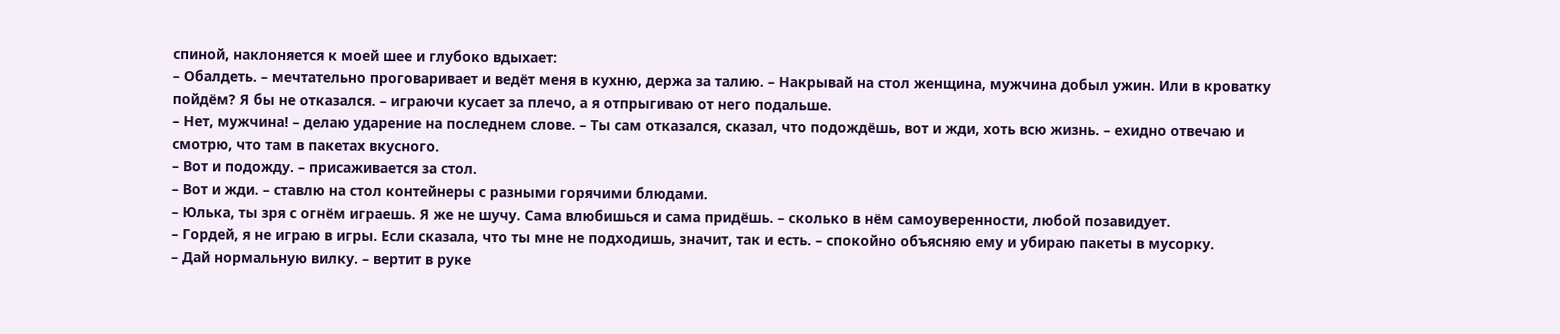спиной, наклоняется к моей шее и глубоко вдыхает:
– Обалдеть. – мечтательно проговаривает и ведёт меня в кухню, держа за талию. – Накрывай на стол женщина, мужчина добыл ужин. Или в кроватку пойдём? Я бы не отказался. – играючи кусает за плечо, а я отпрыгиваю от него подальше.
– Нет, мужчина! – делаю ударение на последнем слове. – Ты сам отказался, сказал, что подождёшь, вот и жди, хоть всю жизнь. – ехидно отвечаю и смотрю, что там в пакетах вкусного.
– Вот и подожду. – присаживается за стол.
– Вот и жди. – ставлю на стол контейнеры с разными горячими блюдами.
– Юлька, ты зря с огнём играешь. Я же не шучу. Сама влюбишься и сама придёшь. – сколько в нём самоуверенности, любой позавидует.
– Гордей, я не играю в игры. Если сказала, что ты мне не подходишь, значит, так и есть. – спокойно объясняю ему и убираю пакеты в мусорку.
– Дай нормальную вилку. – вертит в руке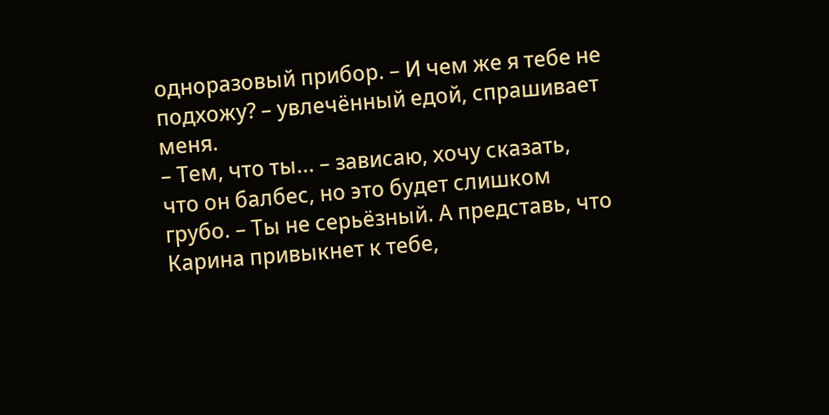одноразовый прибор. – И чем же я тебе не подхожу? – увлечённый едой, спрашивает меня.
– Тем, что ты... – зависаю, хочу сказать, что он балбес, но это будет слишком грубо. – Ты не серьёзный. А представь, что Карина привыкнет к тебе,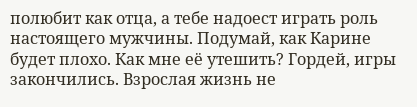полюбит как отца, а тебе надоест играть роль настоящего мужчины. Подумай, как Карине будет плохо. Как мне её утешить? Гордей, игры закончились. Взрослая жизнь не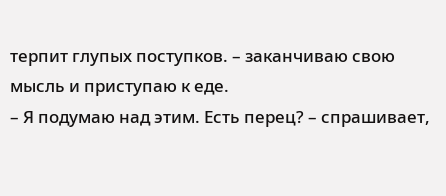терпит глупых поступков. – заканчиваю свою мысль и приступаю к еде.
– Я подумаю над этим. Есть перец? – спрашивает,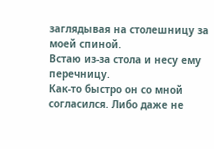заглядывая на столешницу за моей спиной.
Встаю из-за стола и несу ему перечницу.
Как-то быстро он со мной согласился. Либо даже не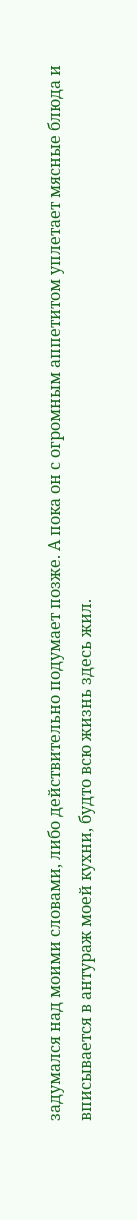задумался над моими словами, либо действительно подумает позже. А пока он с огромным аппетитом уплетает мясные блюда и вписывается в антураж моей кухни, будто всю жизнь здесь жил.